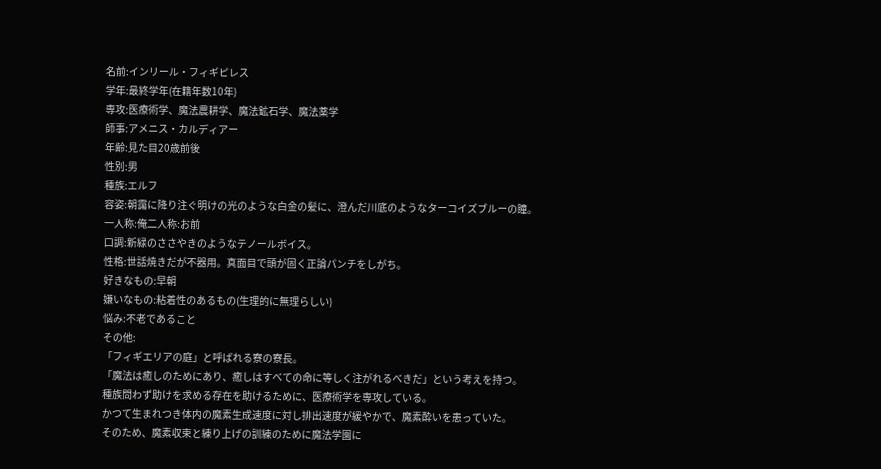名前:インリール・フィギピレス
学年:最終学年(在籍年数10年)
専攻:医療術学、魔法農耕学、魔法鉱石学、魔法薬学
師事:アメニス・カルディアー
年齢:見た目20歳前後
性別:男
種族:エルフ
容姿:朝靄に降り注ぐ明けの光のような白金の髪に、澄んだ川底のようなターコイズブルーの瞳。
一人称:俺二人称:お前
口調:新緑のささやきのようなテノールボイス。
性格:世話焼きだが不器用。真面目で頭が固く正論パンチをしがち。
好きなもの:早朝
嫌いなもの:粘着性のあるもの(生理的に無理らしい)
悩み:不老であること
その他:
「フィギエリアの庭」と呼ばれる寮の寮長。
「魔法は癒しのためにあり、癒しはすべての命に等しく注がれるべきだ」という考えを持つ。
種族問わず助けを求める存在を助けるために、医療術学を専攻している。
かつて生まれつき体内の魔素生成速度に対し排出速度が緩やかで、魔素酔いを患っていた。
そのため、魔素収束と練り上げの訓練のために魔法学園に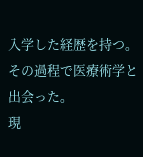入学した経歴を持つ。その過程で医療術学と出会った。
現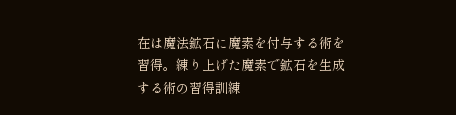在は魔法鉱石に魔素を付与する術を習得。練り上げた魔素で鉱石を生成する術の習得訓練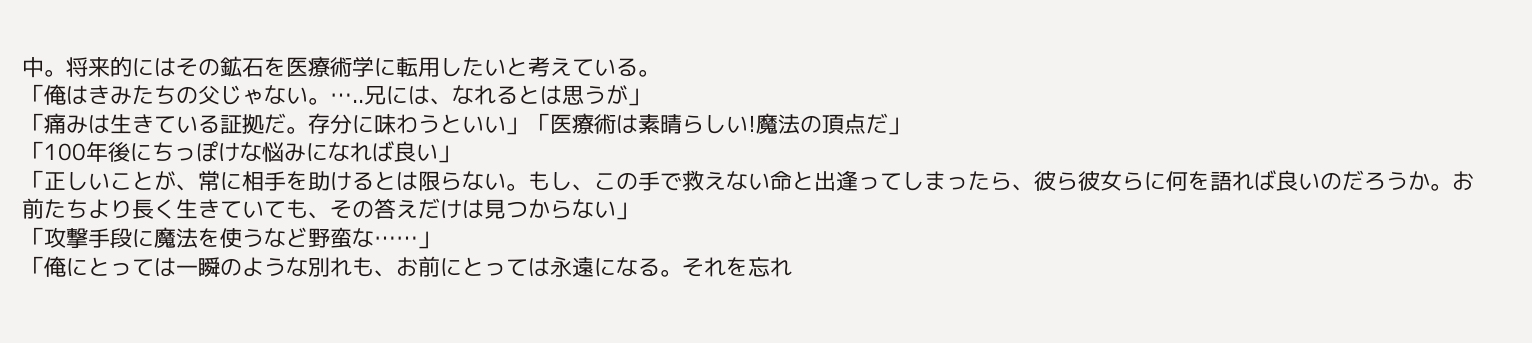中。将来的にはその鉱石を医療術学に転用したいと考えている。
「俺はきみたちの父じゃない。…..兄には、なれるとは思うが」
「痛みは生きている証拠だ。存分に味わうといい」「医療術は素晴らしい!魔法の頂点だ」
「100年後にちっぽけな悩みになれば良い」
「正しいことが、常に相手を助けるとは限らない。もし、この手で救えない命と出逢ってしまったら、彼ら彼女らに何を語れば良いのだろうか。お前たちより長く生きていても、その答えだけは見つからない」
「攻撃手段に魔法を使うなど野蛮な……」
「俺にとっては一瞬のような別れも、お前にとっては永遠になる。それを忘れ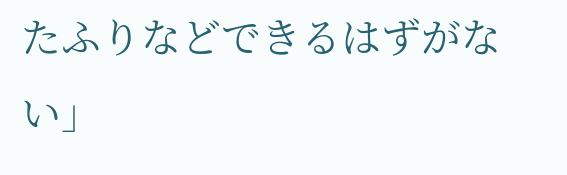たふりなどできるはずがない」